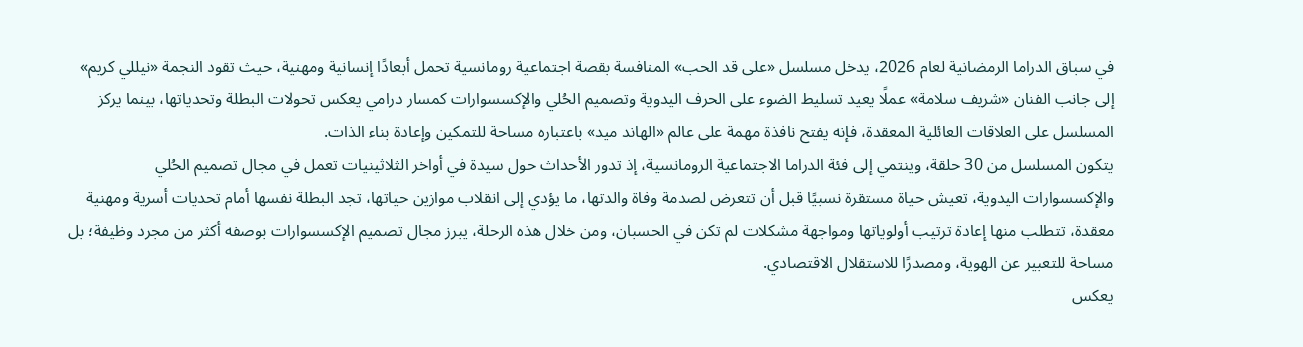في سباق الدراما الرمضانية لعام 2026، يدخل مسلسل «على قد الحب» المنافسة بقصة اجتماعية رومانسية تحمل أبعادًا إنسانية ومهنية، حيث تقود النجمة «نيللي كريم» إلى جانب الفنان «شريف سلامة» عملًا يعيد تسليط الضوء على الحرف اليدوية وتصميم الحُلي والإكسسوارات كمسار درامي يعكس تحولات البطلة وتحدياتها، بينما يركز المسلسل على العلاقات العائلية المعقدة، فإنه يفتح نافذة مهمة على عالم «الهاند ميد» باعتباره مساحة للتمكين وإعادة بناء الذات.
يتكون المسلسل من 30 حلقة، وينتمي إلى فئة الدراما الاجتماعية الرومانسية، إذ تدور الأحداث حول سيدة في أواخر الثلاثينيات تعمل في مجال تصميم الحُلي والإكسسوارات اليدوية، تعيش حياة مستقرة نسبيًا قبل أن تتعرض لصدمة وفاة والدتها، ما يؤدي إلى انقلاب موازين حياتها، تجد البطلة نفسها أمام تحديات أسرية ومهنية معقدة، تتطلب منها إعادة ترتيب أولوياتها ومواجهة مشكلات لم تكن في الحسبان، ومن خلال هذه الرحلة، يبرز مجال تصميم الإكسسوارات بوصفه أكثر من مجرد وظيفة؛ بل مساحة للتعبير عن الهوية، ومصدرًا للاستقلال الاقتصادي.
يعكس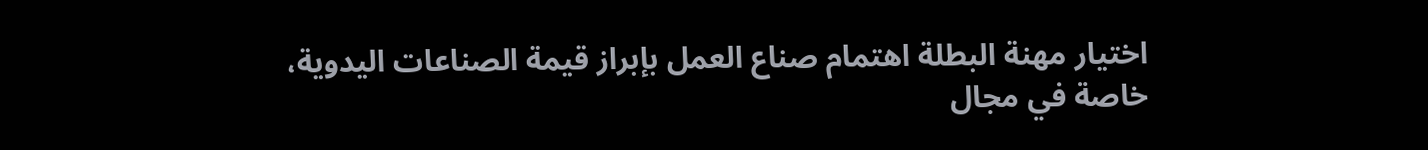اختيار مهنة البطلة اهتمام صناع العمل بإبراز قيمة الصناعات اليدوية، خاصة في مجال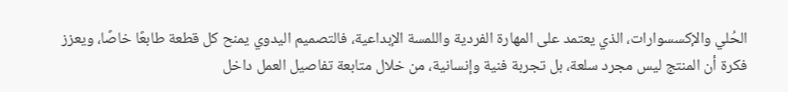الحُلي والإكسسوارات، الذي يعتمد على المهارة الفردية واللمسة الإبداعية، فالتصميم اليدوي يمنح كل قطعة طابعًا خاصًا، ويعزز فكرة أن المنتج ليس مجرد سلعة، بل تجربة فنية وإنسانية، من خلال متابعة تفاصيل العمل داخل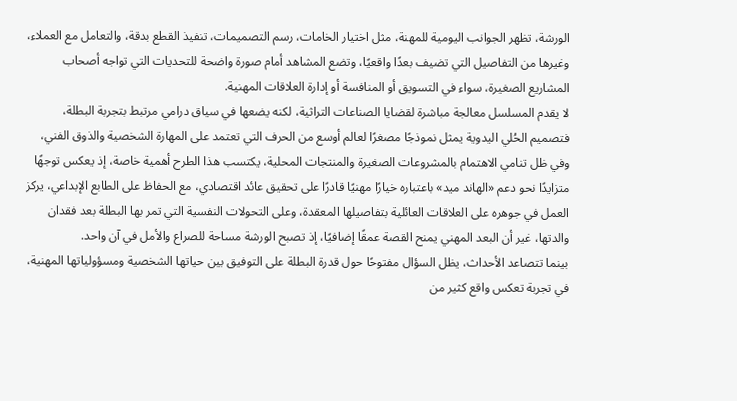الورشة، تظهر الجوانب اليومية للمهنة، مثل اختيار الخامات، رسم التصميمات، تنفيذ القطع بدقة، والتعامل مع العملاء، وغيرها من التفاصيل التي تضيف بعدًا واقعيًا، وتضع المشاهد أمام صورة واضحة للتحديات التي تواجه أصحاب المشاريع الصغيرة، سواء في التسويق أو المنافسة أو إدارة العلاقات المهنية.
لا يقدم المسلسل معالجة مباشرة لقضايا الصناعات التراثية، لكنه يضعها في سياق درامي مرتبط بتجربة البطلة، فتصميم الحُلي اليدوية يمثل نموذجًا مصغرًا لعالم أوسع من الحرف التي تعتمد على المهارة الشخصية والذوق الفني، وفي ظل تنامي الاهتمام بالمشروعات الصغيرة والمنتجات المحلية، يكتسب هذا الطرح أهمية خاصة، إذ يعكس توجهًا متزايدًا نحو دعم «الهاند ميد» باعتباره خيارًا مهنيًا قادرًا على تحقيق عائد اقتصادي، مع الحفاظ على الطابع الإبداعي، يركز العمل في جوهره على العلاقات العائلية بتفاصيلها المعقدة، وعلى التحولات النفسية التي تمر بها البطلة بعد فقدان والدتها، غير أن البعد المهني يمنح القصة عمقًا إضافيًا، إذ تصبح الورشة مساحة للصراع والأمل في آن واحد.
بينما تتصاعد الأحداث، يظل السؤال مفتوحًا حول قدرة البطلة على التوفيق بين حياتها الشخصية ومسؤولياتها المهنية، في تجربة تعكس واقع كثير من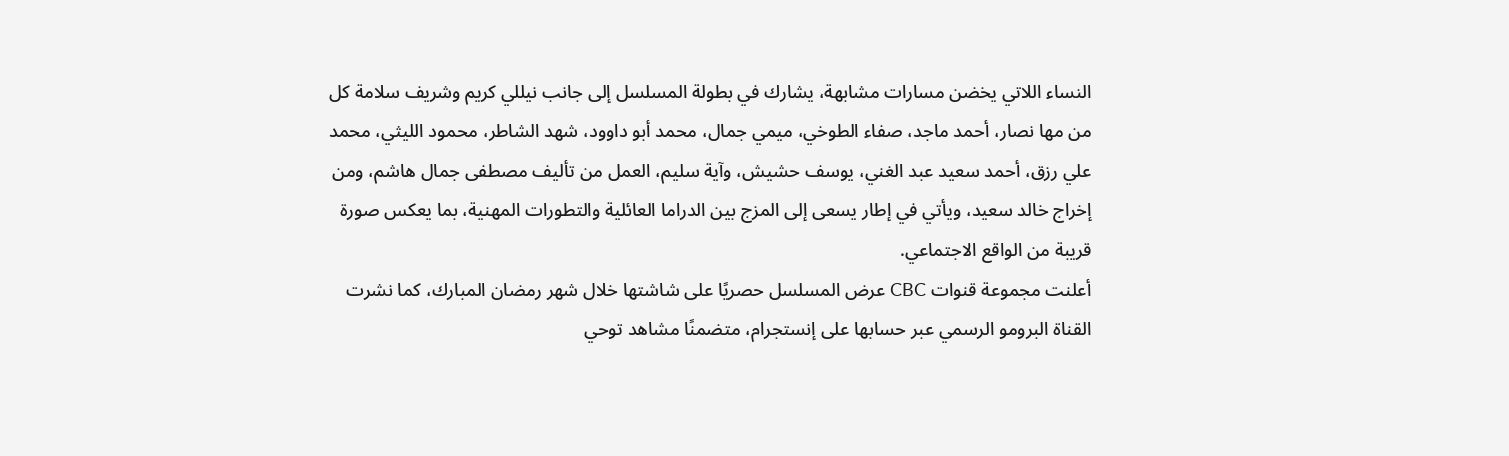النساء اللاتي يخضن مسارات مشابهة، يشارك في بطولة المسلسل إلى جانب نيللي كريم وشريف سلامة كل من مها نصار، أحمد ماجد، صفاء الطوخي، ميمي جمال، محمد أبو داوود، شهد الشاطر، محمود الليثي، محمد علي رزق، أحمد سعيد عبد الغني، يوسف حشيش، وآية سليم، العمل من تأليف مصطفى جمال هاشم، ومن إخراج خالد سعيد، ويأتي في إطار يسعى إلى المزج بين الدراما العائلية والتطورات المهنية، بما يعكس صورة قريبة من الواقع الاجتماعي.
أعلنت مجموعة قنوات CBC عرض المسلسل حصريًا على شاشتها خلال شهر رمضان المبارك، كما نشرت القناة البرومو الرسمي عبر حسابها على إنستجرام، متضمنًا مشاهد توحي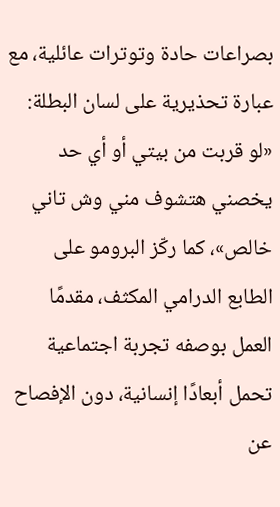بصراعات حادة وتوترات عائلية، مع عبارة تحذيرية على لسان البطلة: «لو قربت من بيتي أو أي حد يخصني هتشوف مني وش تاني خالص»، كما ركّز البرومو على الطابع الدرامي المكثف، مقدمًا العمل بوصفه تجربة اجتماعية تحمل أبعادًا إنسانية، دون الإفصاح عن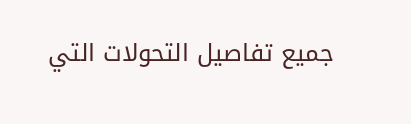جميع تفاصيل التحولات التي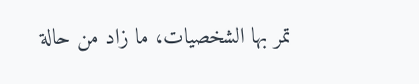تمر بها الشخصيات، ما زاد من حالة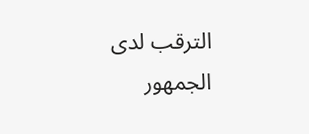الترقب لدى الجمهور